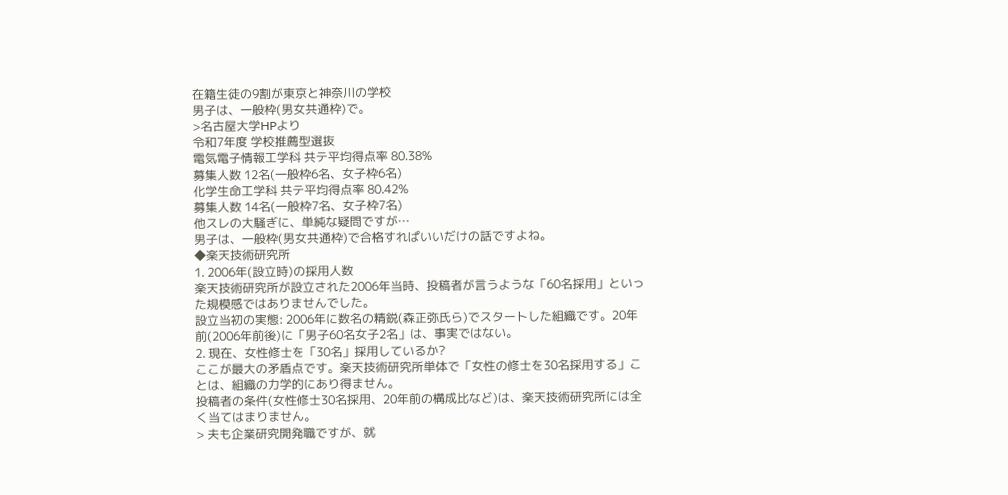在籍生徒の9割が東京と神奈川の学校
男子は、一般枠(男女共通枠)で。
>名古屋大学HPより
令和7年度 学校推薦型選抜
電気電子情報工学科 共テ平均得点率 80.38%
募集人数 12名(一般枠6名、女子枠6名)
化学生命工学科 共テ平均得点率 80.42%
募集人数 14名(一般枠7名、女子枠7名)
他スレの大騒ぎに、単純な疑問ですが…
男子は、一般枠(男女共通枠)で合格すれぱいいだけの話ですよね。
◆楽天技術研究所
1. 2006年(設立時)の採用人数
楽天技術研究所が設立された2006年当時、投稿者が言うような「60名採用」といった規模感ではありませんでした。
設立当初の実態: 2006年に数名の精鋭(森正弥氏ら)でスタートした組織です。20年前(2006年前後)に「男子60名女子2名」は、事実ではない。
2. 現在、女性修士を「30名」採用しているか?
ここが最大の矛盾点です。楽天技術研究所単体で「女性の修士を30名採用する」ことは、組織の力学的にあり得ません。
投稿者の条件(女性修士30名採用、20年前の構成比など)は、楽天技術研究所には全く当てはまりません。
> 夫も企業研究開発職ですが、就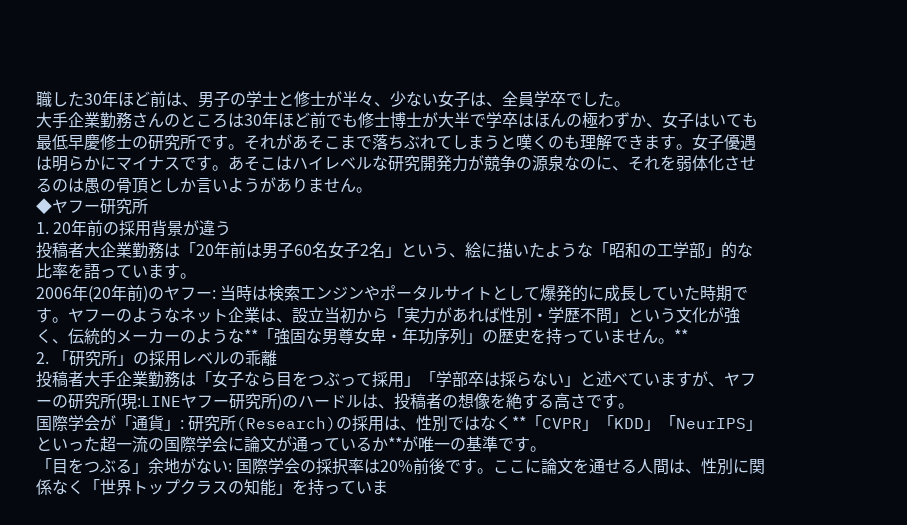職した30年ほど前は、男子の学士と修士が半々、少ない女子は、全員学卒でした。
大手企業勤務さんのところは30年ほど前でも修士博士が大半で学卒はほんの極わずか、女子はいても最低早慶修士の研究所です。それがあそこまで落ちぶれてしまうと嘆くのも理解できます。女子優遇は明らかにマイナスです。あそこはハイレベルな研究開発力が競争の源泉なのに、それを弱体化させるのは愚の骨頂としか言いようがありません。
◆ヤフー研究所
1. 20年前の採用背景が違う
投稿者大企業勤務は「20年前は男子60名女子2名」という、絵に描いたような「昭和の工学部」的な比率を語っています。
2006年(20年前)のヤフー: 当時は検索エンジンやポータルサイトとして爆発的に成長していた時期です。ヤフーのようなネット企業は、設立当初から「実力があれば性別・学歴不問」という文化が強く、伝統的メーカーのような**「強固な男尊女卑・年功序列」の歴史を持っていません。**
2. 「研究所」の採用レベルの乖離
投稿者大手企業勤務は「女子なら目をつぶって採用」「学部卒は採らない」と述べていますが、ヤフーの研究所(現:LINEヤフー研究所)のハードルは、投稿者の想像を絶する高さです。
国際学会が「通貨」: 研究所(Research)の採用は、性別ではなく**「CVPR」「KDD」「NeurIPS」といった超一流の国際学会に論文が通っているか**が唯一の基準です。
「目をつぶる」余地がない: 国際学会の採択率は20%前後です。ここに論文を通せる人間は、性別に関係なく「世界トップクラスの知能」を持っていま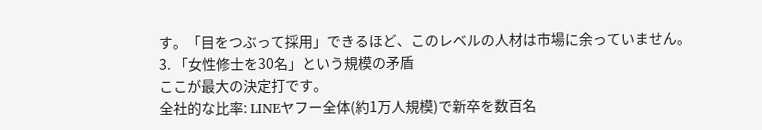す。「目をつぶって採用」できるほど、このレベルの人材は市場に余っていません。
3. 「女性修士を30名」という規模の矛盾
ここが最大の決定打です。
全社的な比率: LINEヤフー全体(約1万人規模)で新卒を数百名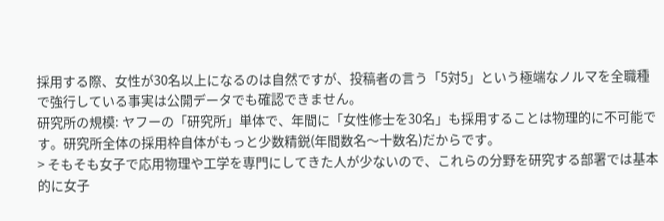採用する際、女性が30名以上になるのは自然ですが、投稿者の言う「5対5」という極端なノルマを全職種で強行している事実は公開データでも確認できません。
研究所の規模: ヤフーの「研究所」単体で、年間に「女性修士を30名」も採用することは物理的に不可能です。研究所全体の採用枠自体がもっと少数精鋭(年間数名〜十数名)だからです。
> そもそも女子で応用物理や工学を専門にしてきた人が少ないので、これらの分野を研究する部署では基本的に女子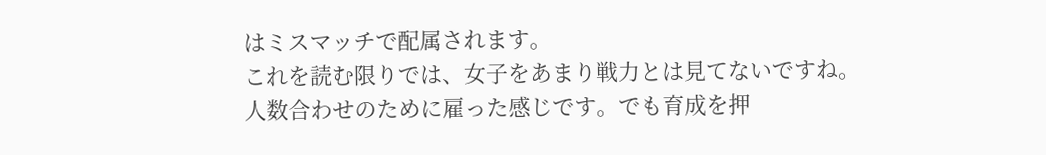はミスマッチで配属されます。
これを読む限りでは、女子をあまり戦力とは見てないですね。 人数合わせのために雇った感じです。でも育成を押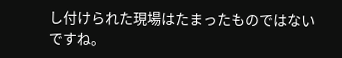し付けられた現場はたまったものではないですね。